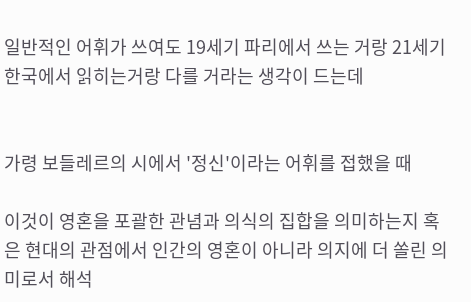일반적인 어휘가 쓰여도 19세기 파리에서 쓰는 거랑 21세기 한국에서 읽히는거랑 다를 거라는 생각이 드는데


가령 보들레르의 시에서 '정신'이라는 어휘를 접했을 때

이것이 영혼을 포괄한 관념과 의식의 집합을 의미하는지 혹은 현대의 관점에서 인간의 영혼이 아니라 의지에 더 쏠린 의미로서 해석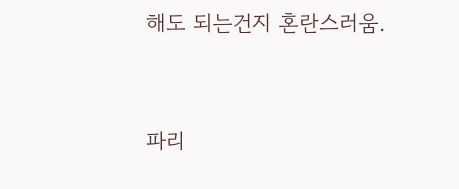해도 되는건지 혼란스러움.


파리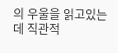의 우울을 읽고있는데 직관적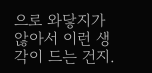으로 와닿지가 않아서 이런 생각이 드는 건지.